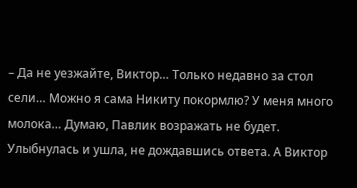– Да не уезжайте, Виктор… Только недавно за стол сели… Можно я сама Никиту покормлю? У меня много молока… Думаю, Павлик возражать не будет.
Улыбнулась и ушла, не дождавшись ответа. А Виктор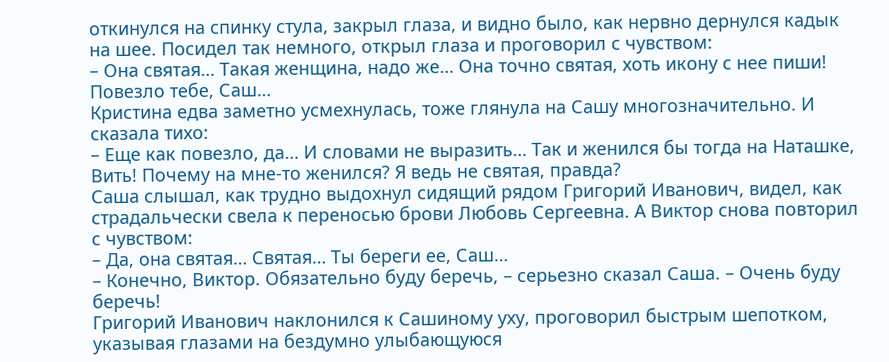откинулся на спинку стула, закрыл глаза, и видно было, как нервно дернулся кадык на шее. Посидел так немного, открыл глаза и проговорил с чувством:
– Она святая… Такая женщина, надо же… Она точно святая, хоть икону с нее пиши! Повезло тебе, Саш…
Кристина едва заметно усмехнулась, тоже глянула на Сашу многозначительно. И сказала тихо:
– Еще как повезло, да… И словами не выразить… Так и женился бы тогда на Наташке, Вить! Почему на мне-то женился? Я ведь не святая, правда?
Саша слышал, как трудно выдохнул сидящий рядом Григорий Иванович, видел, как страдальчески свела к переносью брови Любовь Сергеевна. А Виктор снова повторил с чувством:
– Да, она святая… Святая… Ты береги ее, Саш…
– Конечно, Виктор. Обязательно буду беречь, – серьезно сказал Саша. – Очень буду беречь!
Григорий Иванович наклонился к Сашиному уху, проговорил быстрым шепотком, указывая глазами на бездумно улыбающуюся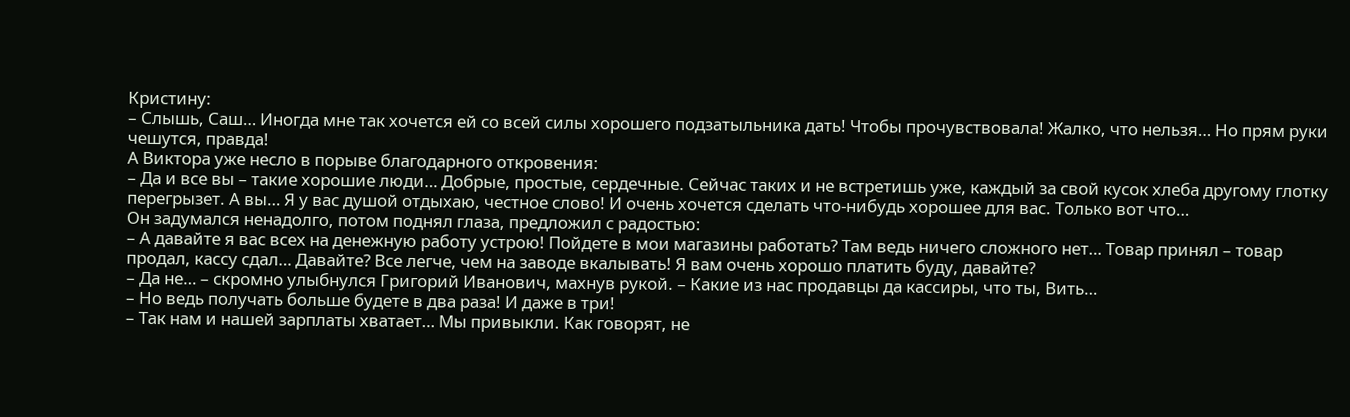Кристину:
– Слышь, Саш… Иногда мне так хочется ей со всей силы хорошего подзатыльника дать! Чтобы прочувствовала! Жалко, что нельзя… Но прям руки чешутся, правда!
А Виктора уже несло в порыве благодарного откровения:
– Да и все вы – такие хорошие люди… Добрые, простые, сердечные. Сейчас таких и не встретишь уже, каждый за свой кусок хлеба другому глотку перегрызет. А вы… Я у вас душой отдыхаю, честное слово! И очень хочется сделать что-нибудь хорошее для вас. Только вот что…
Он задумался ненадолго, потом поднял глаза, предложил с радостью:
– А давайте я вас всех на денежную работу устрою! Пойдете в мои магазины работать? Там ведь ничего сложного нет… Товар принял – товар продал, кассу сдал… Давайте? Все легче, чем на заводе вкалывать! Я вам очень хорошо платить буду, давайте?
– Да не… – скромно улыбнулся Григорий Иванович, махнув рукой. – Какие из нас продавцы да кассиры, что ты, Вить…
– Но ведь получать больше будете в два раза! И даже в три!
– Так нам и нашей зарплаты хватает… Мы привыкли. Как говорят, не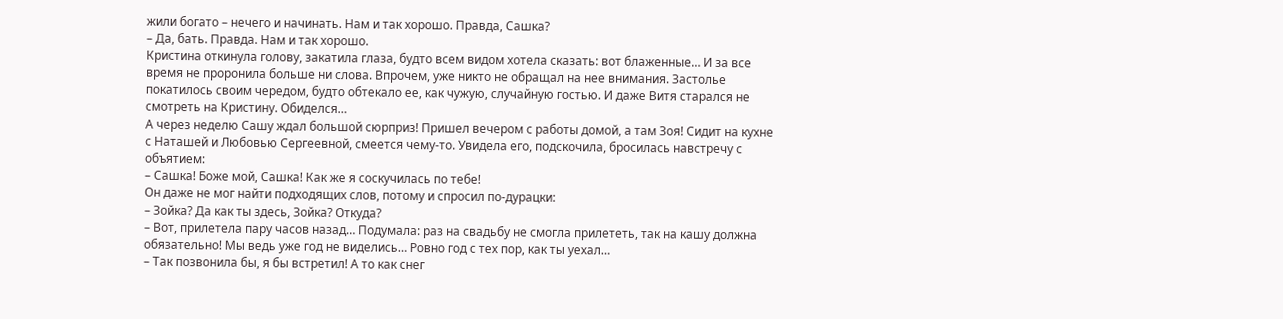жили богато – нечего и начинать. Нам и так хорошо. Правда, Сашка?
– Да, бать. Правда. Нам и так хорошо.
Кристина откинула голову, закатила глаза, будто всем видом хотела сказать: вот блаженные… И за все время не проронила больше ни слова. Впрочем, уже никто не обращал на нее внимания. Застолье покатилось своим чередом, будто обтекало ее, как чужую, случайную гостью. И даже Витя старался не смотреть на Кристину. Обиделся…
А через неделю Сашу ждал большой сюрприз! Пришел вечером с работы домой, а там Зоя! Сидит на кухне с Наташей и Любовью Сергеевной, смеется чему-то. Увидела его, подскочила, бросилась навстречу с объятием:
– Сашка! Боже мой, Сашка! Как же я соскучилась по тебе!
Он даже не мог найти подходящих слов, потому и спросил по-дурацки:
– Зойка? Да как ты здесь, Зойка? Откуда?
– Вот, прилетела пару часов назад… Подумала: раз на свадьбу не смогла прилететь, так на кашу должна обязательно! Мы ведь уже год не виделись… Ровно год с тех пор, как ты уехал…
– Так позвонила бы, я бы встретил! А то как снег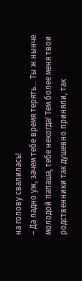на голову свалилась!
– Да ладно уж, зачем тебе время терять… Ты ж нынче молодой папаша, тебе некогда! Тем более меня твои родственники так душевно приняли, так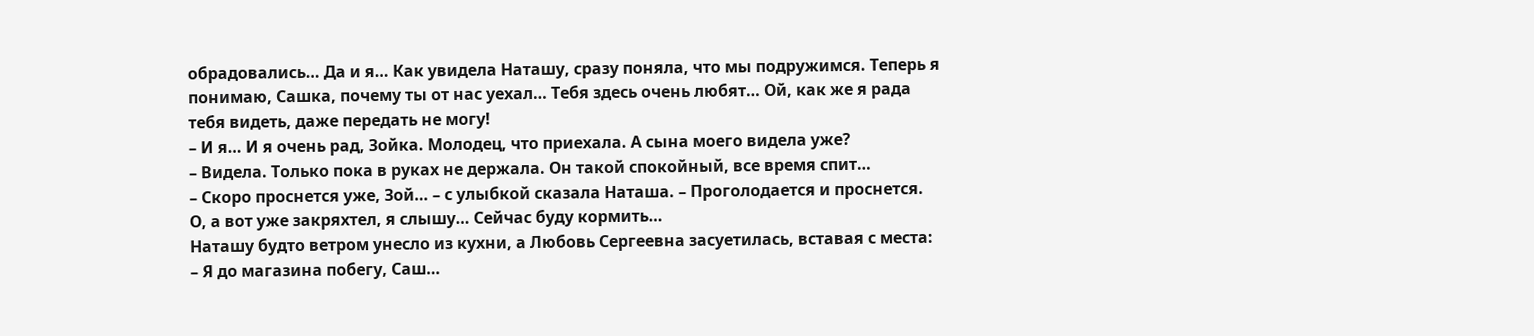обрадовались… Да и я… Как увидела Наташу, сразу поняла, что мы подружимся. Теперь я понимаю, Сашка, почему ты от нас уехал… Тебя здесь очень любят… Ой, как же я рада тебя видеть, даже передать не могу!
– И я… И я очень рад, Зойка. Молодец, что приехала. А сына моего видела уже?
– Видела. Только пока в руках не держала. Он такой спокойный, все время спит…
– Скоро проснется уже, Зой… – с улыбкой сказала Наташа. – Проголодается и проснется. О, а вот уже закряхтел, я слышу… Сейчас буду кормить…
Наташу будто ветром унесло из кухни, а Любовь Сергеевна засуетилась, вставая с места:
– Я до магазина побегу, Саш…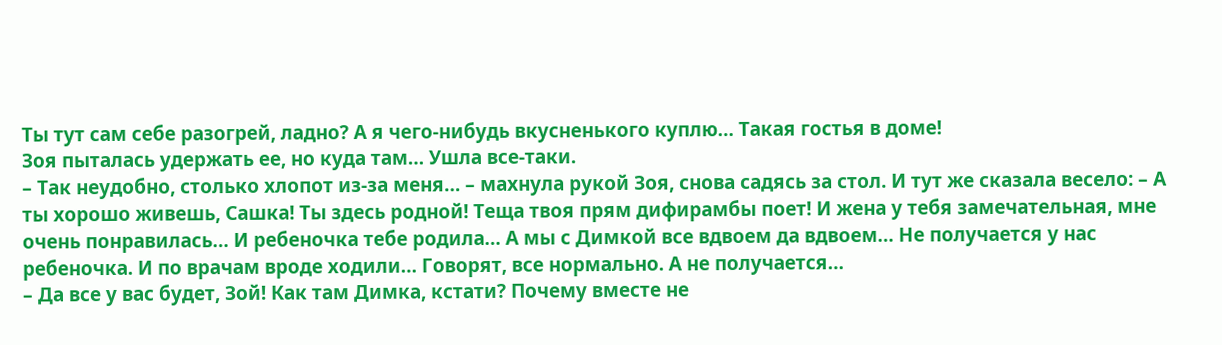Ты тут сам себе разогрей, ладно? А я чего-нибудь вкусненького куплю… Такая гостья в доме!
Зоя пыталась удержать ее, но куда там… Ушла все-таки.
– Так неудобно, столько хлопот из-за меня… – махнула рукой Зоя, снова садясь за стол. И тут же сказала весело: – А ты хорошо живешь, Сашка! Ты здесь родной! Теща твоя прям дифирамбы поет! И жена у тебя замечательная, мне очень понравилась… И ребеночка тебе родила… А мы с Димкой все вдвоем да вдвоем… Не получается у нас ребеночка. И по врачам вроде ходили… Говорят, все нормально. А не получается…
– Да все у вас будет, Зой! Как там Димка, кстати? Почему вместе не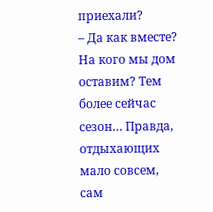приехали?
– Да как вместе? На кого мы дом оставим? Тем более сейчас сезон… Правда, отдыхающих мало совсем, сам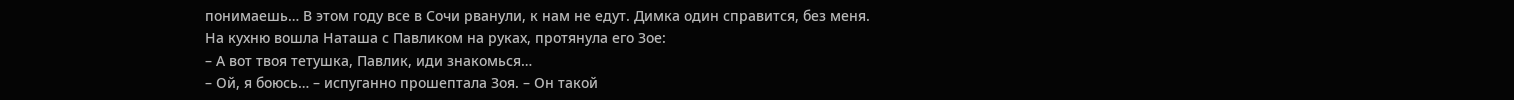понимаешь… В этом году все в Сочи рванули, к нам не едут. Димка один справится, без меня.
На кухню вошла Наташа с Павликом на руках, протянула его Зое:
– А вот твоя тетушка, Павлик, иди знакомься…
– Ой, я боюсь… – испуганно прошептала Зоя. – Он такой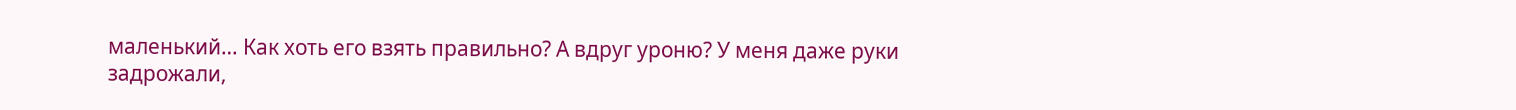маленький… Как хоть его взять правильно? А вдруг уроню? У меня даже руки задрожали,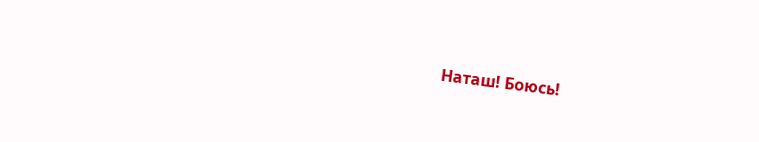Наташ! Боюсь!